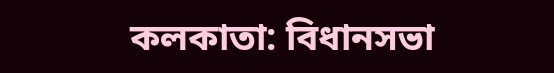কলকাতা: বিধানসভা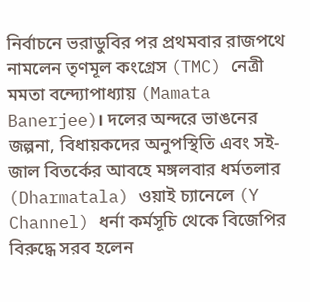নির্বাচনে ভরাডুবির পর প্রথমবার রাজপথে নামলেন তৃণমূল কংগ্রেস (TMC) নেত্রী মমতা বন্দ্যোপাধ্যায় (Mamata Banerjee)। দলের অন্দরে ভাঙনের জল্পনা, বিধায়কদের অনুপস্থিতি এবং সই-জাল বিতর্কের আবহে মঙ্গলবার ধর্মতলার (Dharmatala) ওয়াই চ্যানেলে (Y Channel) ধর্না কর্মসূচি থেকে বিজেপির বিরুদ্ধে সরব হলেন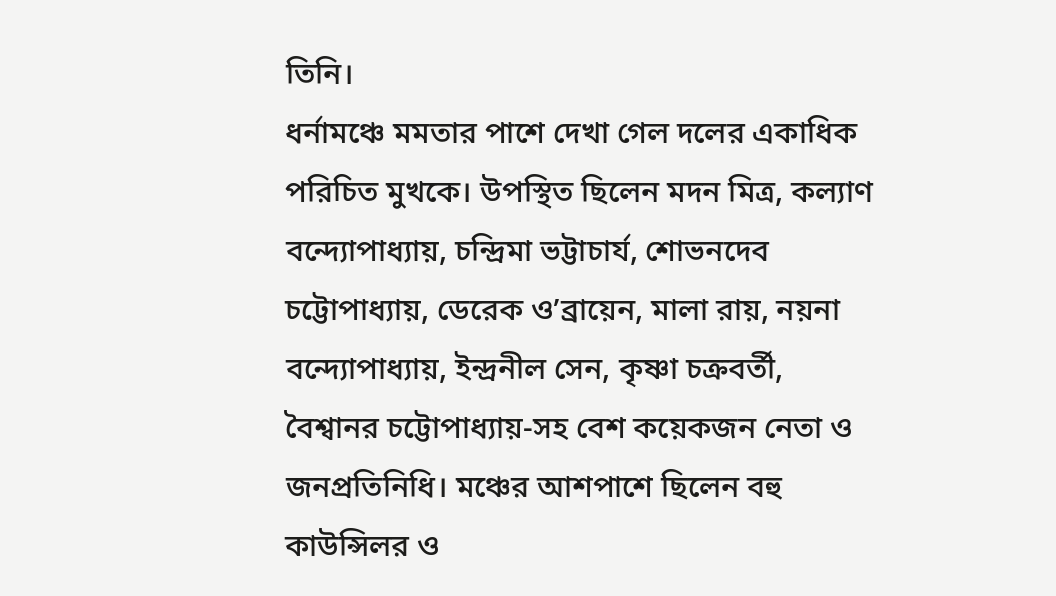তিনি।
ধর্নামঞ্চে মমতার পাশে দেখা গেল দলের একাধিক পরিচিত মুখকে। উপস্থিত ছিলেন মদন মিত্র, কল্যাণ বন্দ্যোপাধ্যায়, চন্দ্রিমা ভট্টাচার্য, শোভনদেব চট্টোপাধ্যায়, ডেরেক ও’ব্রায়েন, মালা রায়, নয়না বন্দ্যোপাধ্যায়, ইন্দ্রনীল সেন, কৃষ্ণা চক্রবর্তী, বৈশ্বানর চট্টোপাধ্যায়-সহ বেশ কয়েকজন নেতা ও জনপ্রতিনিধি। মঞ্চের আশপাশে ছিলেন বহু কাউন্সিলর ও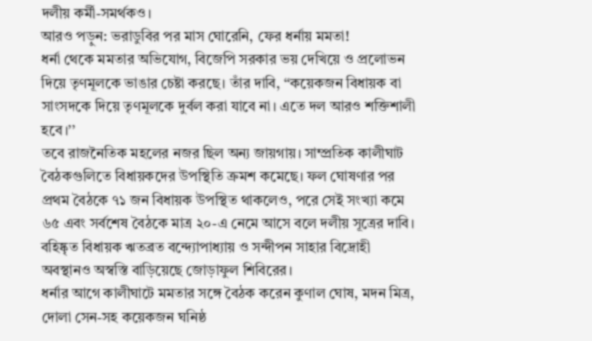দলীয় কর্মী-সমর্থকও।
আরও পড়ুন: ভরাডুবির পর মাস ঘোরেনি, ফের ধর্নায় মমতা!
ধর্না থেকে মমতার অভিযোগ, বিজেপি সরকার ভয় দেখিয়ে ও প্রলোভন দিয়ে তৃণমূলকে ভাঙার চেষ্টা করছে। তাঁর দাবি, ‘‘কয়েকজন বিধায়ক বা সাংসদকে দিয়ে তৃণমূলকে দুর্বল করা যাবে না। এতে দল আরও শক্তিশালী হবে।’’
তবে রাজনৈতিক মহলের নজর ছিল অন্য জায়গায়। সাম্প্রতিক কালীঘাট বৈঠকগুলিতে বিধায়কদের উপস্থিতি ক্রমশ কমেছে। ফল ঘোষণার পর প্রথম বৈঠকে ৭১ জন বিধায়ক উপস্থিত থাকলেও, পরে সেই সংখ্যা কমে ৬৫ এবং সর্বশেষ বৈঠকে মাত্র ২০-এ নেমে আসে বলে দলীয় সূত্রের দাবি। বহিষ্কৃত বিধায়ক ঋতব্রত বন্দ্যোপাধ্যায় ও সন্দীপন সাহার বিদ্রোহী অবস্থানও অস্বস্তি বাড়িয়েছে জোড়াফুল শিবিরের।
ধর্নার আগে কালীঘাটে মমতার সঙ্গে বৈঠক করেন কুণাল ঘোষ, মদন মিত্র, দোলা সেন-সহ কয়েকজন ঘনিষ্ঠ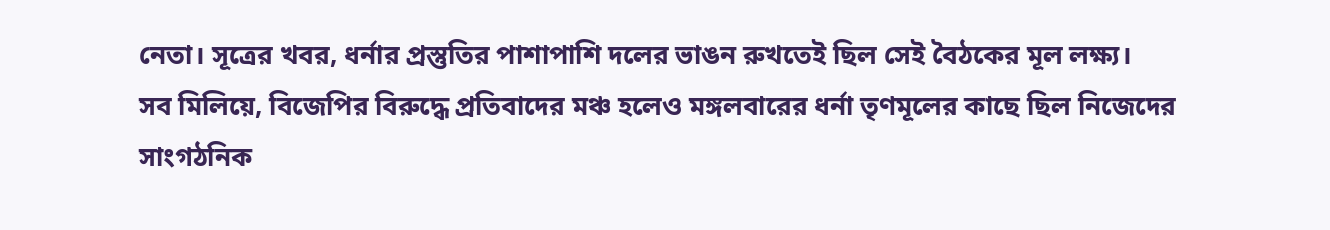নেতা। সূত্রের খবর, ধর্নার প্রস্তুতির পাশাপাশি দলের ভাঙন রুখতেই ছিল সেই বৈঠকের মূল লক্ষ্য।
সব মিলিয়ে, বিজেপির বিরুদ্ধে প্রতিবাদের মঞ্চ হলেও মঙ্গলবারের ধর্না তৃণমূলের কাছে ছিল নিজেদের সাংগঠনিক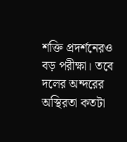শক্তি প্রদর্শনেরও বড় পরীক্ষা। তবে দলের অন্দরের অস্থিরতা কতটা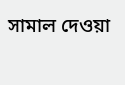সামাল দেওয়া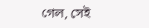গেল, সেই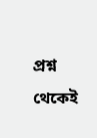প্রশ্ন থেকেই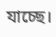যাচ্ছে।